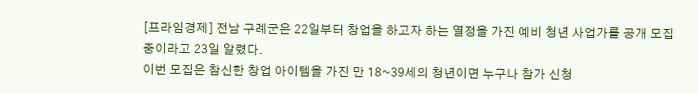[프라임경제] 전남 구례군은 22일부터 창업을 하고자 하는 열정을 가진 예비 청년 사업가를 공개 모집 중이라고 23일 알렸다.
이번 모집은 참신한 창업 아이템을 가진 만 18~39세의 청년이면 누구나 참가 신청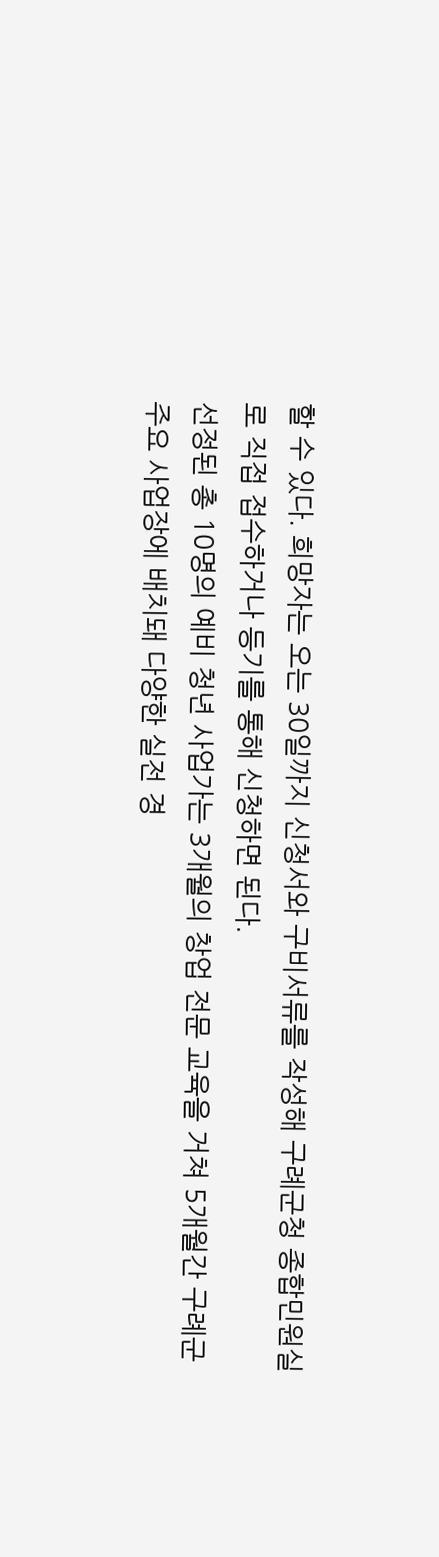할 수 있다. 희망자는 오는 30일까지 신청서와 구비서류를 작성해 구례군청 종합민원실로 직접 접수하거나 등기를 통해 신청하면 된다.
선정된 총 10명의 예비 청년 사업가는 3개월의 창업 전문 교육을 거쳐 5개월간 구례군 주요 사업장에 배치돼 다양한 실전 경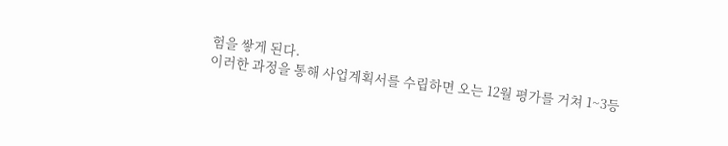험을 쌓게 된다.
이러한 과정을 통해 사업계획서를 수립하면 오는 12월 평가를 거쳐 1~3등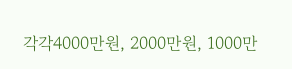각각4000만원, 2000만원, 1000만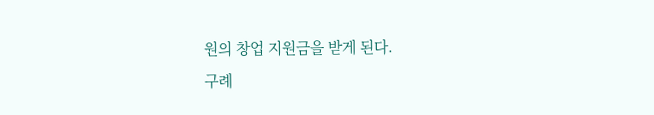원의 창업 지원금을 받게 된다.
구례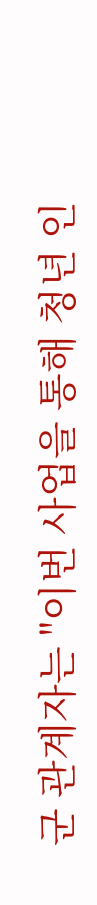군 관계자는 "이번 사업을 통해 청년 인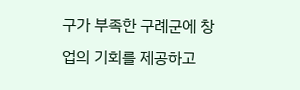구가 부족한 구례군에 창업의 기회를 제공하고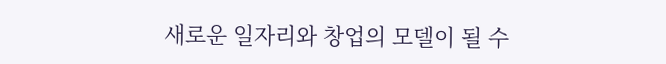새로운 일자리와 창업의 모델이 될 수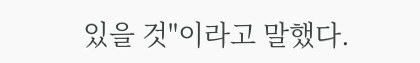있을 것"이라고 말했다.